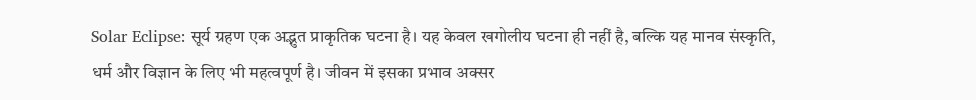Solar Eclipse: सूर्य ग्रहण एक अद्भुत प्राकृतिक घटना है। यह केवल खगोलीय घटना ही नहीं है, बल्कि यह मानव संस्कृति, धर्म और विज्ञान के लिए भी महत्वपूर्ण है। जीवन में इसका प्रभाव अक्सर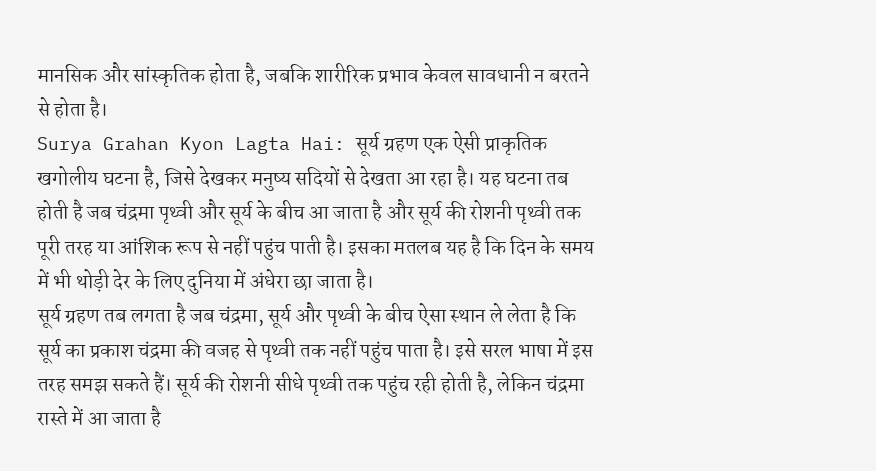मानसिक और सांस्कृतिक होता है, जबकि शारीरिक प्रभाव केवल सावधानी न बरतने से होता है।
Surya Grahan Kyon Lagta Hai: सूर्य ग्रहण एक ऐसी प्राकृतिक खगोलीय घटना है, जिसे देखकर मनुष्य सदियों से देखता आ रहा है। यह घटना तब होती है जब चंद्रमा पृथ्वी और सूर्य के बीच आ जाता है और सूर्य की रोशनी पृथ्वी तक पूरी तरह या आंशिक रूप से नहीं पहुंच पाती है। इसका मतलब यह है कि दिन के समय में भी थोड़ी देर के लिए दुनिया में अंधेरा छा जाता है।
सूर्य ग्रहण तब लगता है जब चंद्रमा, सूर्य और पृथ्वी के बीच ऐसा स्थान ले लेता है कि सूर्य का प्रकाश चंद्रमा की वजह से पृथ्वी तक नहीं पहुंच पाता है। इसे सरल भाषा में इस तरह समझ सकते हैं। सूर्य की रोशनी सीधे पृथ्वी तक पहुंच रही होती है, लेकिन चंद्रमा रास्ते में आ जाता है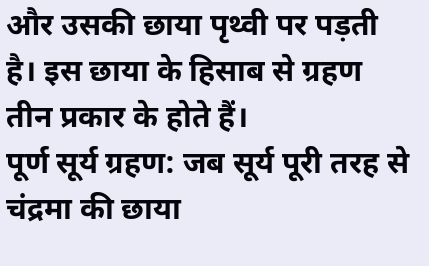और उसकी छाया पृथ्वी पर पड़ती है। इस छाया के हिसाब से ग्रहण तीन प्रकार के होते हैं।
पूर्ण सूर्य ग्रहण: जब सूर्य पूरी तरह से चंद्रमा की छाया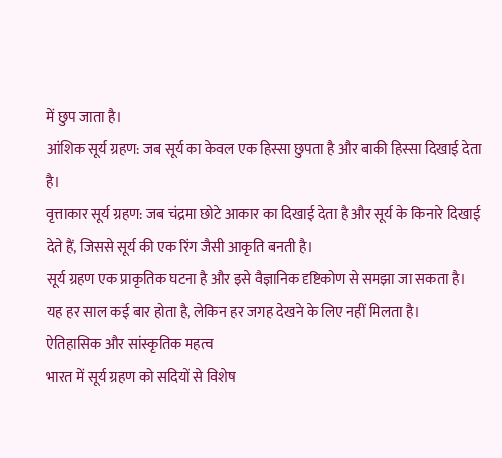में छुप जाता है।
आंशिक सूर्य ग्रहण: जब सूर्य का केवल एक हिस्सा छुपता है और बाकी हिस्सा दिखाई देता है।
वृत्ताकार सूर्य ग्रहण: जब चंद्रमा छोटे आकार का दिखाई देता है और सूर्य के किनारे दिखाई देते हैं, जिससे सूर्य की एक रिंग जैसी आकृति बनती है।
सूर्य ग्रहण एक प्राकृतिक घटना है और इसे वैज्ञानिक दृष्टिकोण से समझा जा सकता है। यह हर साल कई बार होता है, लेकिन हर जगह देखने के लिए नहीं मिलता है।
ऐतिहासिक और सांस्कृतिक महत्व
भारत में सूर्य ग्रहण को सदियों से विशेष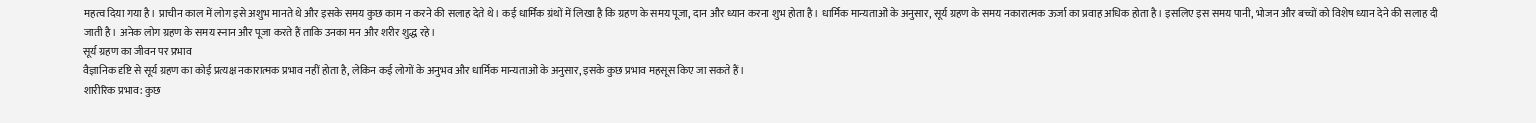महत्व दिया गया है। प्राचीन काल में लोग इसे अशुभ मानते थे और इसके समय कुछ काम न करने की सलाह देते थे। कई धार्मिक ग्रंथों में लिखा है कि ग्रहण के समय पूजा, दान और ध्यान करना शुभ होता है। धार्मिक मान्यताओं के अनुसार, सूर्य ग्रहण के समय नकारात्मक ऊर्जा का प्रवाह अधिक होता है। इसलिए इस समय पानी, भोजन और बच्चों को विशेष ध्यान देने की सलाह दी जाती है। अनेक लोग ग्रहण के समय स्नान और पूजा करते हैं ताकि उनका मन और शरीर शुद्ध रहे।
सूर्य ग्रहण का जीवन पर प्रभाव
वैज्ञानिक दृष्टि से सूर्य ग्रहण का कोई प्रत्यक्ष नकारात्मक प्रभाव नहीं होता है, लेकिन कई लोगों के अनुभव और धार्मिक मान्यताओं के अनुसार, इसके कुछ प्रभाव महसूस किए जा सकते हैं।
शारीरिक प्रभाव: कुछ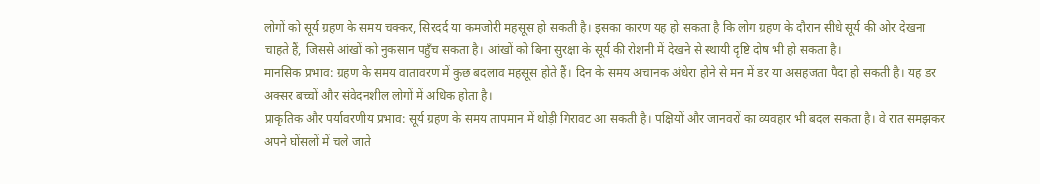लोगों को सूर्य ग्रहण के समय चक्कर, सिरदर्द या कमजोरी महसूस हो सकती है। इसका कारण यह हो सकता है कि लोग ग्रहण के दौरान सीधे सूर्य की ओर देखना चाहते हैं, जिससे आंखों को नुकसान पहुँच सकता है। आंखों को बिना सुरक्षा के सूर्य की रोशनी में देखने से स्थायी दृष्टि दोष भी हो सकता है।
मानसिक प्रभाव: ग्रहण के समय वातावरण में कुछ बदलाव महसूस होते हैं। दिन के समय अचानक अंधेरा होने से मन में डर या असहजता पैदा हो सकती है। यह डर अक्सर बच्चों और संवेदनशील लोगों में अधिक होता है।
प्राकृतिक और पर्यावरणीय प्रभाव: सूर्य ग्रहण के समय तापमान में थोड़ी गिरावट आ सकती है। पक्षियों और जानवरों का व्यवहार भी बदल सकता है। वे रात समझकर अपने घोंसलों में चले जाते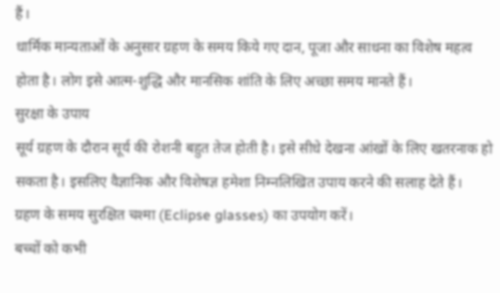हैं।
धार्मिक मान्यताओं के अनुसार ग्रहण के समय किये गए दान, पूजा और साधना का विशेष महत्व होता है। लोग इसे आत्म-शुद्धि और मानसिक शांति के लिए अच्छा समय मानते हैं।
सुरक्षा के उपाय
सूर्य ग्रहण के दौरान सूर्य की रोशनी बहुत तेज होती है। इसे सीधे देखना आंखों के लिए खतरनाक हो सकता है। इसलिए वैज्ञानिक और विशेषज्ञ हमेशा निम्नलिखित उपाय करने की सलाह देते हैं।
ग्रहण के समय सुरक्षित चश्मा (Eclipse glasses) का उपयोग करें।
बच्चों को कभी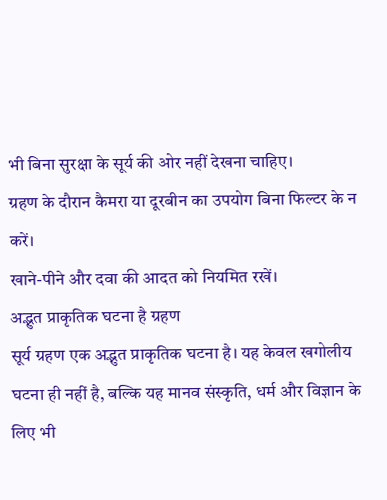भी बिना सुरक्षा के सूर्य की ओर नहीं देखना चाहिए।
ग्रहण के दौरान कैमरा या दूरबीन का उपयोग बिना फिल्टर के न करें।
खाने-पीने और दवा की आदत को नियमित रखें।
अद्भुत प्राकृतिक घटना है ग्रहण
सूर्य ग्रहण एक अद्भुत प्राकृतिक घटना है। यह केवल खगोलीय घटना ही नहीं है, बल्कि यह मानव संस्कृति, धर्म और विज्ञान के लिए भी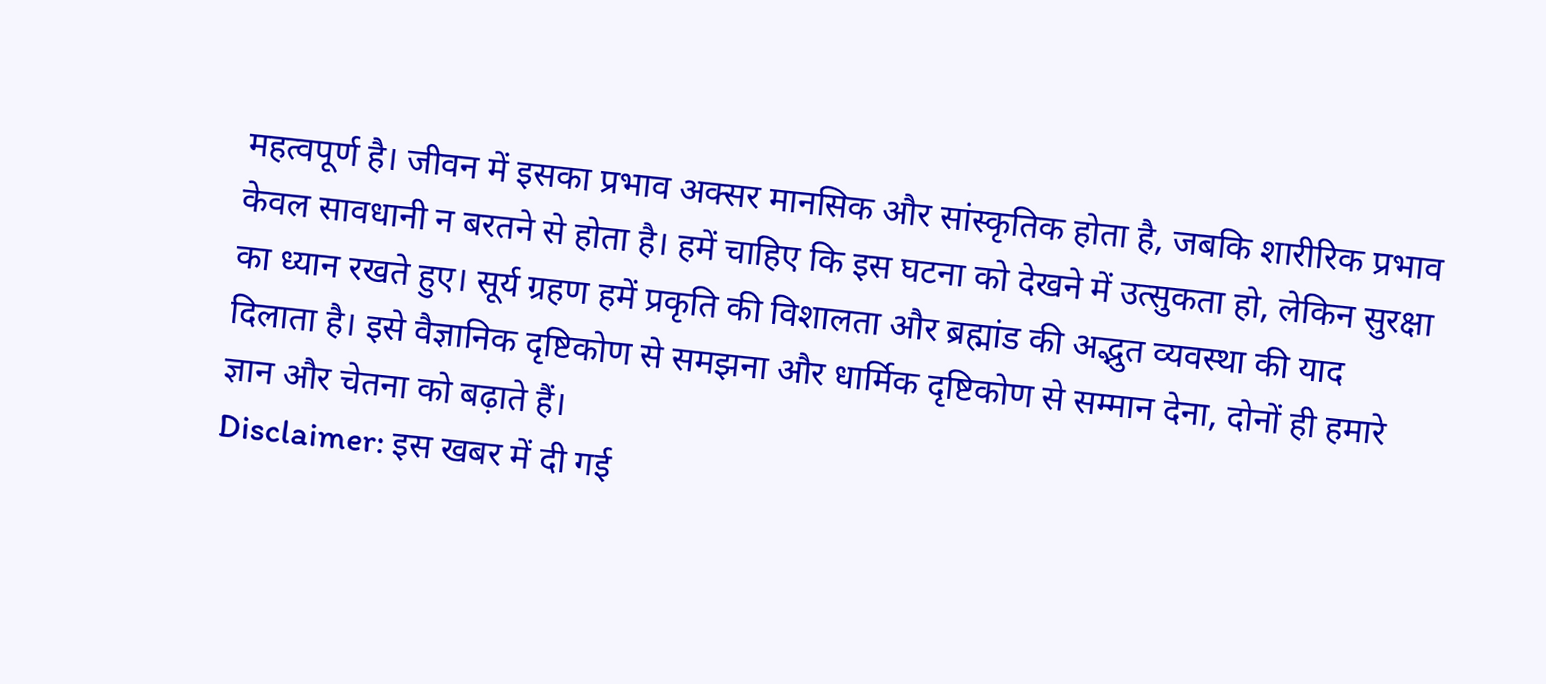महत्वपूर्ण है। जीवन में इसका प्रभाव अक्सर मानसिक और सांस्कृतिक होता है, जबकि शारीरिक प्रभाव केवल सावधानी न बरतने से होता है। हमें चाहिए कि इस घटना को देखने में उत्सुकता हो, लेकिन सुरक्षा का ध्यान रखते हुए। सूर्य ग्रहण हमें प्रकृति की विशालता और ब्रह्मांड की अद्भुत व्यवस्था की याद दिलाता है। इसे वैज्ञानिक दृष्टिकोण से समझना और धार्मिक दृष्टिकोण से सम्मान देना, दोनों ही हमारे ज्ञान और चेतना को बढ़ाते हैं।
Disclaimer: इस खबर में दी गई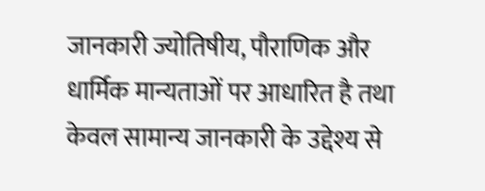जानकारी ज्योतिषीय, पौराणिक और धार्मिक मान्यताओं पर आधारित है तथा केवल सामान्य जानकारी के उद्देश्य से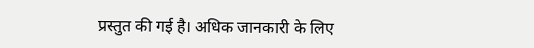प्रस्तुत की गई है। अधिक जानकारी के लिए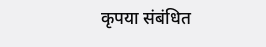कृपया संबंधित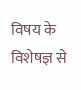विषय के विशेषज्ञ से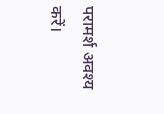परामर्श अवश्य करें।